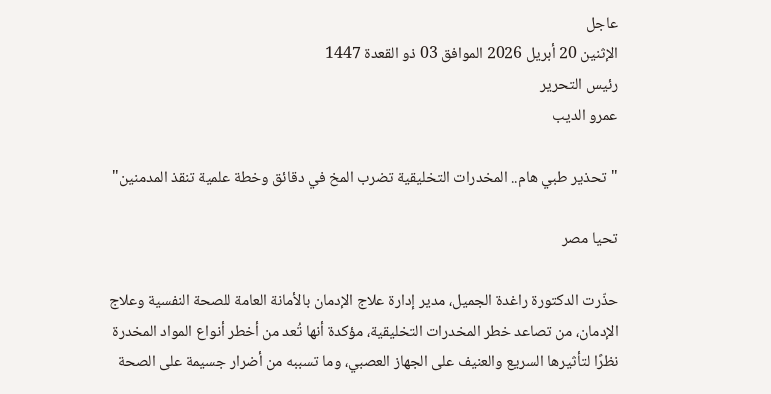عاجل
الإثنين 20 أبريل 2026 الموافق 03 ذو القعدة 1447
رئيس التحرير
عمرو الديب

"تحذير طبي هام.. المخدرات التخليقية تضرب المخ في دقائق وخطة علمية تنقذ المدمنين"

تحيا مصر

حذّرت الدكتورة راغدة الجميل، مدير إدارة علاج الإدمان بالأمانة العامة للصحة النفسية وعلاج الإدمان، من تصاعد خطر المخدرات التخليقية، مؤكدة أنها تُعد من أخطر أنواع المواد المخدرة نظرًا لتأثيرها السريع والعنيف على الجهاز العصبي، وما تسببه من أضرار جسيمة على الصحة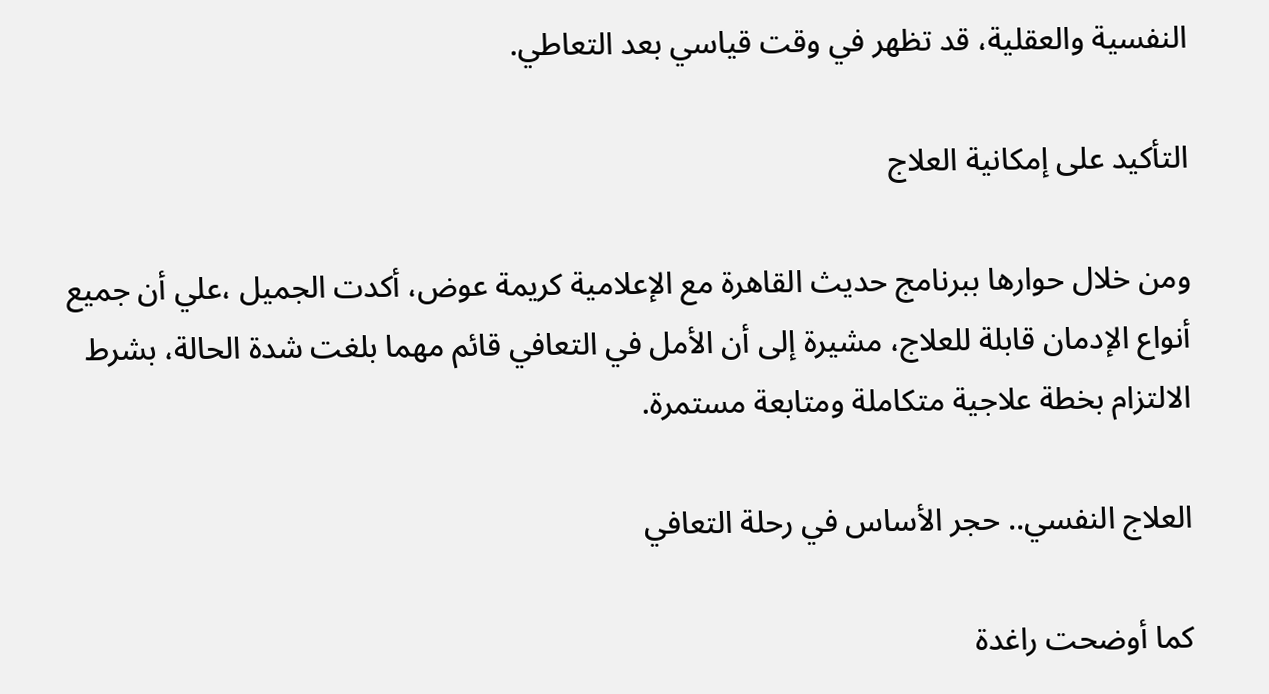النفسية والعقلية، قد تظهر في وقت قياسي بعد التعاطي.

التأكيد على إمكانية العلاج

ومن خلال حوارها ببرنامج حديث القاهرة مع الإعلامية كريمة عوض، أكدت الجميل ،علي أن جميع أنواع الإدمان قابلة للعلاج، مشيرة إلى أن الأمل في التعافي قائم مهما بلغت شدة الحالة، بشرط الالتزام بخطة علاجية متكاملة ومتابعة مستمرة.

العلاج النفسي.. حجر الأساس في رحلة التعافي

كما أوضحت راغدة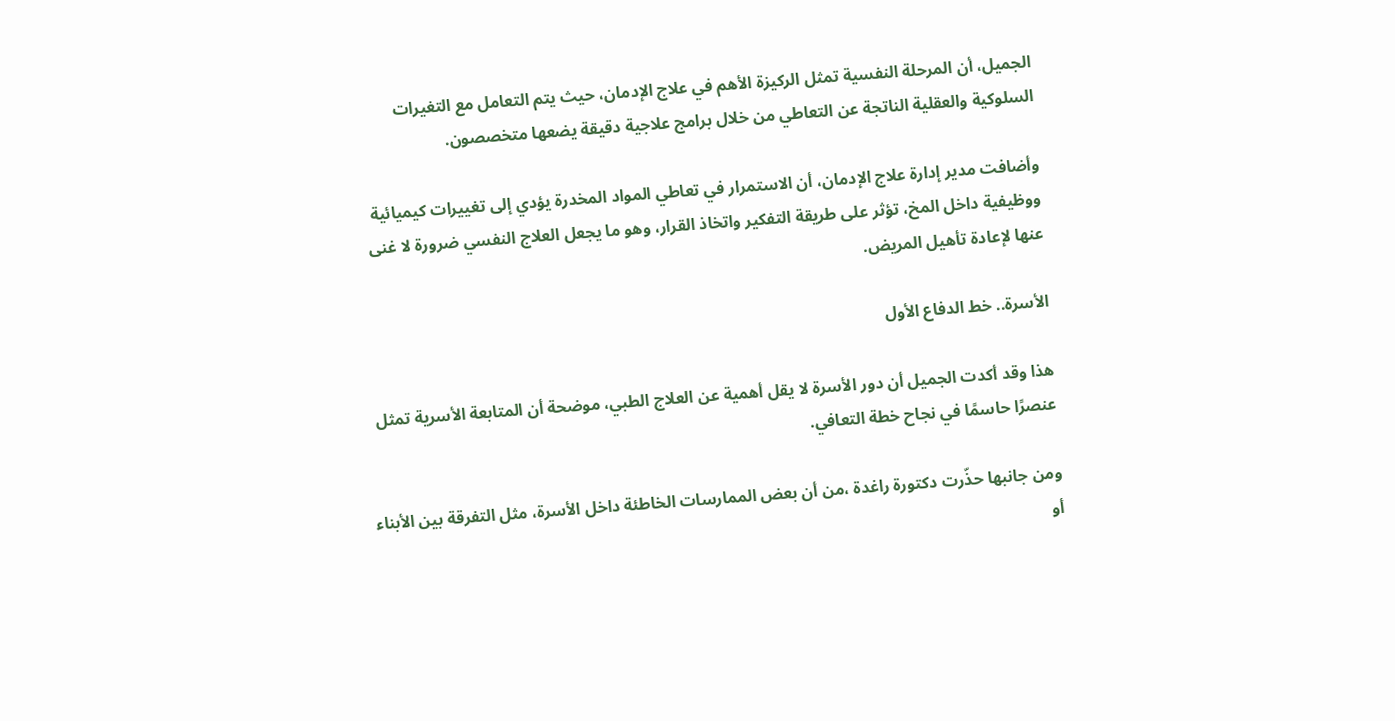الجميل، أن المرحلة النفسية تمثل الركيزة الأهم في علاج الإدمان، حيث يتم التعامل مع التغيرات السلوكية والعقلية الناتجة عن التعاطي من خلال برامج علاجية دقيقة يضعها متخصصون.

وأضافت مدير إدارة علاج الإدمان، أن الاستمرار في تعاطي المواد المخدرة يؤدي إلى تغييرات كيميائية ووظيفية داخل المخ، تؤثر على طريقة التفكير واتخاذ القرار، وهو ما يجعل العلاج النفسي ضرورة لا غنى عنها لإعادة تأهيل المريض.

الأسرة.. خط الدفاع الأول

هذا وقد أكدت الجميل أن دور الأسرة لا يقل أهمية عن العلاج الطبي، موضحة أن المتابعة الأسرية تمثل عنصرًا حاسمًا في نجاح خطة التعافي.

ومن جانبها حذّرت دكتورة راغدة ،من أن بعض الممارسات الخاطئة داخل الأسرة، مثل التفرقة بين الأبناء أو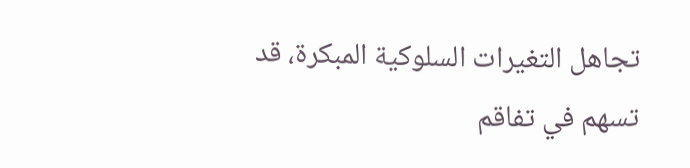تجاهل التغيرات السلوكية المبكرة، قد تسهم في تفاقم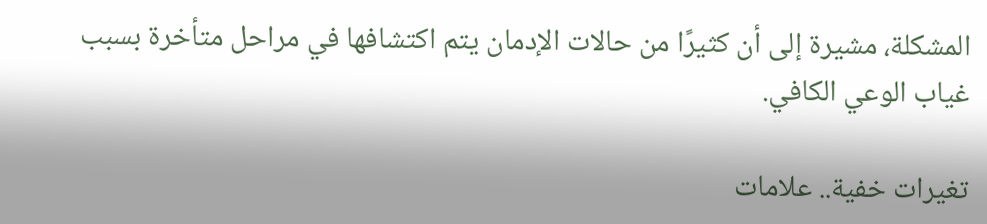المشكلة، مشيرة إلى أن كثيرًا من حالات الإدمان يتم اكتشافها في مراحل متأخرة بسبب غياب الوعي الكافي.

تغيرات خفية.. علامات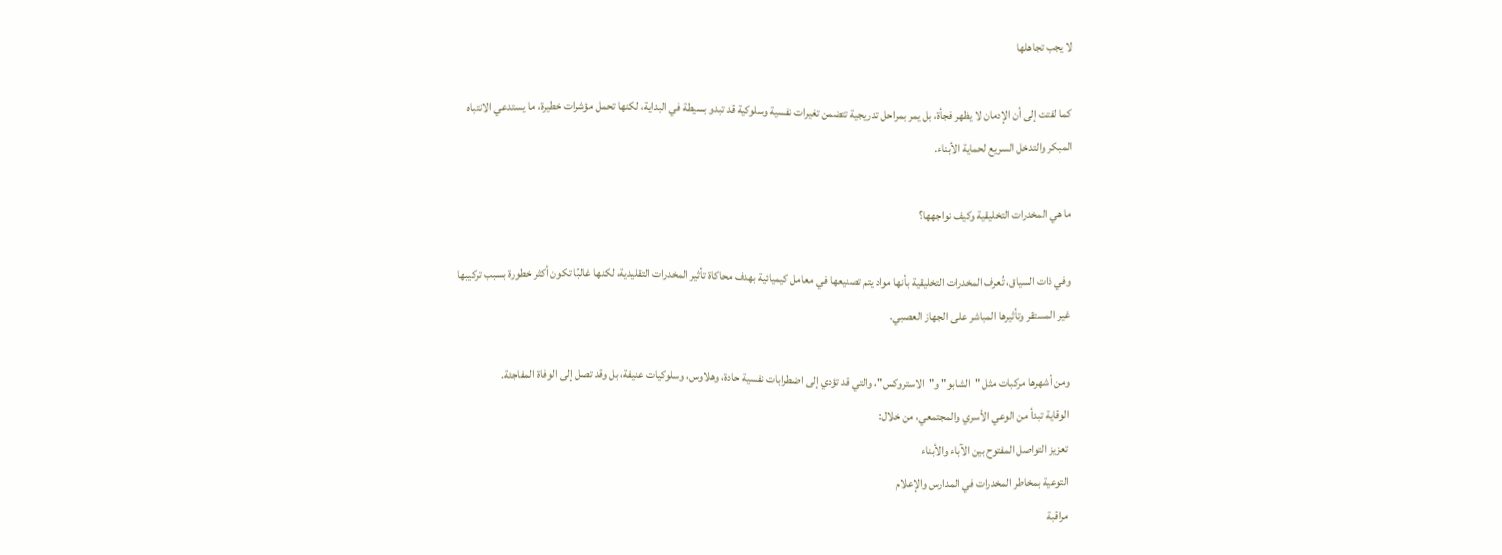لا يجب تجاهلها

كما لفتت إلى أن الإدمان لا يظهر فجأة، بل يمر بمراحل تدريجية تتضمن تغيرات نفسية وسلوكية قد تبدو بسيطة في البداية، لكنها تحمل مؤشرات خطيرة، ما يستدعي الانتباه المبكر والتدخل السريع لحماية الأبناء.

ما هي المخدرات التخليقية وكيف نواجهها؟

وفي ذات السياق، تُعرف المخدرات التخليقية بأنها مواد يتم تصنيعها في معامل كيميائية بهدف محاكاة تأثير المخدرات التقليدية، لكنها غالبًا تكون أكثر خطورة بسبب تركيبها غير المستقر وتأثيرها المباشر على الجهاز العصبي.

ومن أشهرها مركبات مثل "الشابو" و"الاستروكس"، والتي قد تؤدي إلى اضطرابات نفسية حادة، وهلاوس، وسلوكيات عنيفة، بل وقد تصل إلى الوفاة المفاجئة.
الوقاية تبدأ من الوعي الأسري والمجتمعي، من خلال:
تعزيز التواصل المفتوح بين الآباء والأبناء
التوعية بمخاطر المخدرات في المدارس والإعلام
مراقبة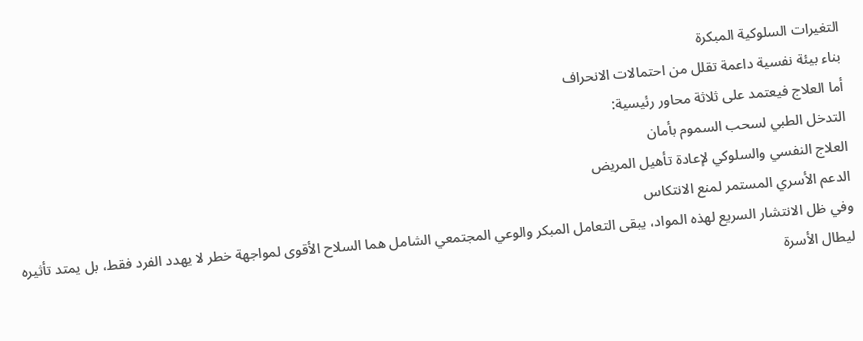التغيرات السلوكية المبكرة
بناء بيئة نفسية داعمة تقلل من احتمالات الانحراف
أما العلاج فيعتمد على ثلاثة محاور رئيسية:
التدخل الطبي لسحب السموم بأمان
العلاج النفسي والسلوكي لإعادة تأهيل المريض
الدعم الأسري المستمر لمنع الانتكاس
وفي ظل الانتشار السريع لهذه المواد، يبقى التعامل المبكر والوعي المجتمعي الشامل هما السلاح الأقوى لمواجهة خطر لا يهدد الفرد فقط، بل يمتد تأثيره ليطال الأسرة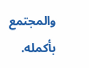والمجتمع بأكمله.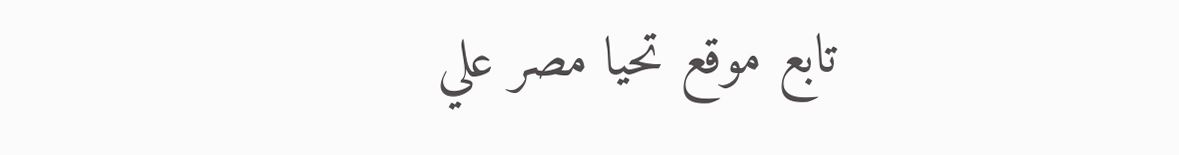تابع موقع تحيا مصر علي